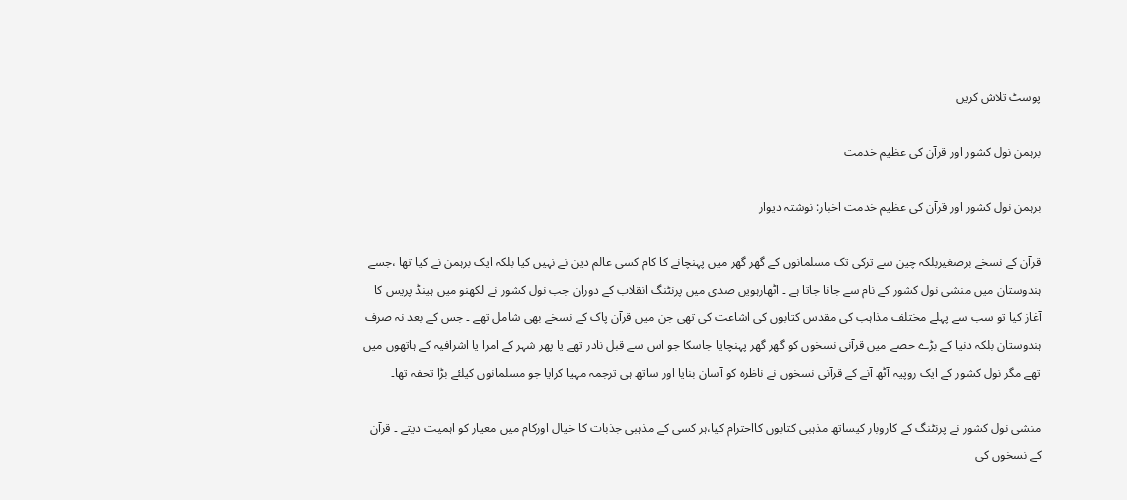پوسٹ تلاش کریں

برہمن نول کشور اور قرآن کی عظیم خدمت

برہمن نول کشور اور قرآن کی عظیم خدمت اخبار: نوشتہ دیوار

قرآن کے نسخے برصغیربلکہ چین سے ترکی تک مسلمانوں کے گھر گھر میں پہنچانے کا کام کسی عالم دین نے نہیں کیا بلکہ ایک برہمن نے کیا تھا ،جسے ہندوستان میں منشی نول کشور کے نام سے جانا جاتا ہے ۔ اٹھارہویں صدی میں پرنٹنگ انقلاب کے دوران جب نول کشور نے لکھنو میں ہینڈ پریس کا آغاز کیا تو سب سے پہلے مختلف مذاہب کی مقدس کتابوں کی اشاعت کی تھی جن میں قرآن پاک کے نسخے بھی شامل تھے ۔ جس کے بعد نہ صرف ہندوستان بلکہ دنیا کے بڑے حصے میں قرآنی نسخوں کو گھر گھر پہنچایا جاسکا جو اس سے قبل نادر تھے یا پھر شہر کے امرا یا اشرافیہ کے ہاتھوں میں تھے مگر نول کشور کے ایک روپیہ آٹھ آنے کے قرآنی نسخوں نے ناظرہ کو آسان بنایا اور ساتھ ہی ترجمہ مہیا کرایا جو مسلمانوں کیلئے بڑا تحفہ تھا۔

منشی نول کشور نے پرنٹنگ کے کاروبار کیساتھ مذہبی کتابوں کااحترام کیا،ہر کسی کے مذہبی جذبات کا خیال اورکام میں معیار کو اہمیت دیتے ۔ قرآن کے نسخوں کی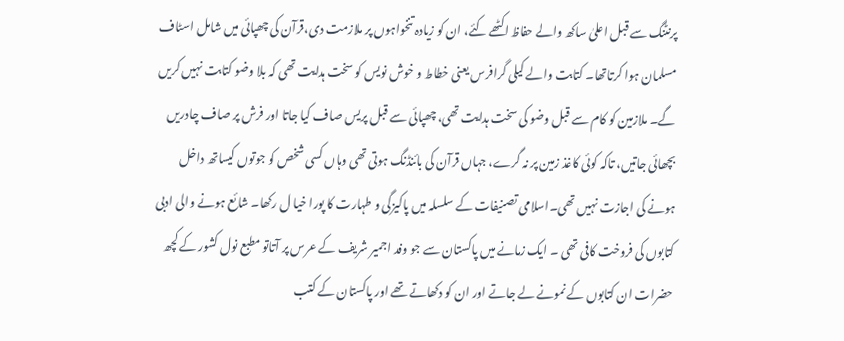پرنٹنگ سے قبل اعلیٰ ساکھ والے حفاظ اکٹھے کئے، ان کو زیادہ تنخواہوں پر ملازمت دی،قرآن کی چھپائی میں شامل اسٹاف مسلمان ہوا کرتاتھا۔ کتابت والے کیلی گرافرس یعنی خطاط و خوش نویس کو سخت ہدایت تھی کہ بلا وضو کتابت نہیں کریں گے۔ ملازمین کو کام سے قبل وضو کی سخت ہدایت تھی، چھپائی سے قبل پریس صاف کیا جاتا اور فرش پر صاف چادریں بچھائی جاتیں، تاکہ کوئی کاغذ زمین پر نہ گرے، جہاں قرآن کی بائنڈنگ ہوتی تھی وہاں کسی شخص کو جوتوں کیساتھ داخل ہونے کی اجازت نہیں تھی۔اسلامی تصنیفات کے سلسلہ میں پاکیزگی و طہارت کا پورا خیا ل رکھا۔ شائع ہونے والی ادبی کتابوں کی فروخت کافی تھی ۔ ایک زمانے میں پاکستان سے جو وفد اجمیر شریف کے عرس پر آتاتو مطبع نول کشور کے کچھ حضرات ان کتابوں کے نمونے لے جاتے اور ان کو دکھاتے تھے اور پاکستان کے کتب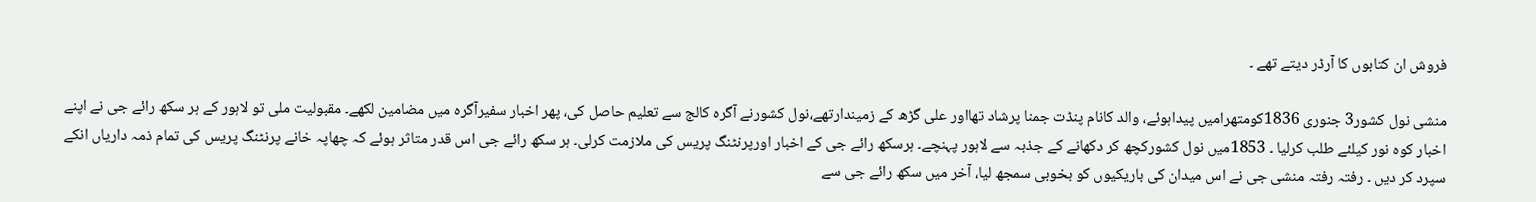فروش ان کتابوں کا آرڈر دیتے تھے ۔

منشی نول کشور3 جنوری 1836کومتھرامیں پیداہوئے، والد کانام پنڈت جمنا پرشاد تھااور علی گڑھ کے زمیندارتھے،نول کشورنے آگرہ کالج سے تعلیم حاصل کی، پھر اخبار سفیرآگرہ میں مضامین لکھے۔ مقبولیت ملی تو لاہور کے ہر سکھ رائے جی نے اپنے اخبار کوہ نور کیلئے طلب کرلیا ۔ 1853میں نول کشورکچھ کر دکھانے کے جذبہ سے لاہور پہنچے۔ ہرسکھ رائے جی کے اخبار اورپرنٹنگ پریس کی ملازمت کرلی۔ ہر سکھ رائے جی اس قدر متاثر ہوئے کہ چھاپہ خانے پرنٹنگ پریس کی تمام ذمہ داریاں انکے سپرد کر دیں ۔ رفتہ رفتہ منشی جی نے اس میدان کی باریکیوں کو بخوبی سمجھ لیا، آخر میں سکھ رائے جی سے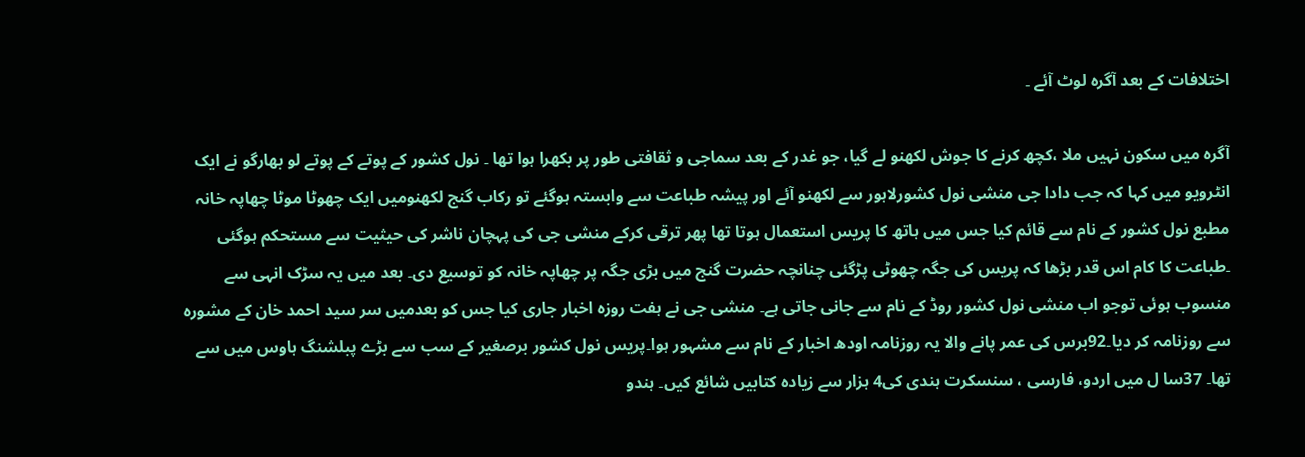اختلافات کے بعد آگرہ لوٹ آئے ۔

آگرہ میں سکون نہیں ملا ،کچھ کرنے کا جوش لکھنو لے گیا، جو غدر کے بعد سماجی و ثقافتی طور پر بکھرا ہوا تھا ۔ نول کشور کے پوتے کے پوتے لو بھارگو نے ایک انٹرویو میں کہا کہ جب دادا جی منشی نول کشورلاہور سے لکھنو آئے اور پیشہ طباعت سے وابستہ ہوگئے تو رکاب گنج لکھنومیں ایک چھوٹا موٹا چھاپہ خانہ مطبع نول کشور کے نام سے قائم کیا جس میں ہاتھ کا پریس استعمال ہوتا تھا پھر ترقی کرکے منشی جی کی پہچان ناشر کی حیثیت سے مستحکم ہوگئی ۔طباعت کا کام اس قدر بڑھا کہ پریس کی جگہ چھوٹی پڑگئی چنانچہ حضرت گنج میں بڑی جگہ پر چھاپہ خانہ کو توسیع دی۔ بعد میں یہ سڑک انہی سے منسوب ہوئی توجو اب منشی نول کشور روڈ کے نام سے جانی جاتی ہے۔ منشی جی نے ہفت روزہ اخبار جاری کیا جس کو بعدمیں سر سید احمد خان کے مشورہ سے روزنامہ کر دیا۔92برس کی عمر پانے والا یہ روزنامہ اودھ اخبار کے نام سے مشہور ہوا۔پریس نول کشور برصغیر کے سب سے بڑے پبلشنگ ہاوس میں سے تھا۔ 37سا ل میں اردو، فارسی ، سنسکرت ہندی کی4 ہزار سے زیادہ کتابیں شائع کیں۔ ہندو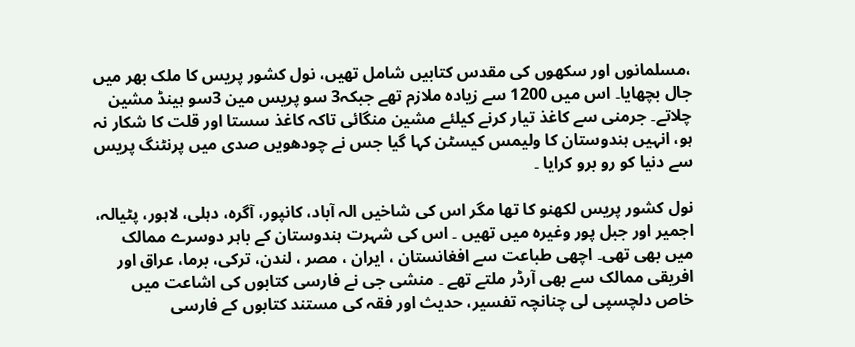،مسلمانوں اور سکھوں کی مقدس کتابیں شامل تھیں، نول کشور پریس کا ملک بھر میں جال بچھایا۔ اس میں 1200 سے زیادہ ملازم تھے جبکہ3 سو پریس مین 3سو ہینڈ مشین چلاتے۔ جرمنی سے کاغذ تیار کرنے کیلئے مشین منگائی تاکہ کاغذ سستا اور قلت کا شکار نہ ہو، انہیں ہندوستان کا ولیمس کیسٹن کہا گیا جس نے چودھویں صدی میں پرنٹنگ پریس سے دنیا کو رو برو کرایا ۔

نول کشور پریس لکھنو کا تھا مگر اس کی شاخیں الہ آباد، کانپور، آگرہ، دہلی، لاہور، پٹیالہ، اجمیر اور جبل پور وغیرہ میں تھیں ۔ اس کی شہرت ہندوستان کے باہر دوسرے ممالک میں بھی تھی۔ اچھی طباعت سے افغانستان ، ایران ، مصر ، لندن، ترکی، برما، عراق اور افریقی ممالک سے بھی آرڈر ملتے تھے ۔ منشی جی نے فارسی کتابوں کی اشاعت میں خاص دلچسپی لی چنانچہ تفسیر، حدیث اور فقہ کی مستند کتابوں کے فارسی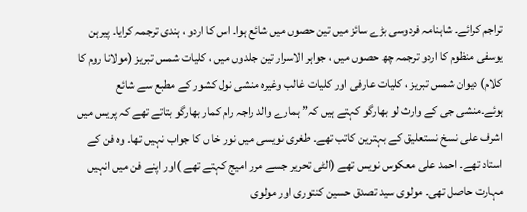تراجم کرائے۔ شاہنامہ فردوسی بڑے سائز میں تین حصوں میں شائع ہوا۔ اس کا اردو ، ہندی ترجمہ کرایا۔ پیرہن یوسفی منظوم کا اردو ترجمہ چھ حصوں میں ، جواہر الاسرار تین جلدوں میں ، کلیات شمس تبریز (مولانا روم کا کلام) دیوان شمس تبریز ، کلیات عارفی اور کلیات غالب وغیرہ منشی نول کشور کے مطبع سے شائع ہوئے۔منشی جی کے وارث لو بھارگو کہتے ہیں کہ” ہمارے والد راجہ رام کمار بھارگو بتاتے تھے کہ پریس میں اشرف علی نسخ نستعلیق کے بہترین کاتب تھے۔ طغری نویسی میں نور خا ں کا جواب نہیں تھا۔ وہ فن کے استاد تھے۔ احمد علی معکوس نویس تھے (الٹی تحریر جسے مرر امیج کہتے تھے )اور اپنے فن میں انہیں مہارت حاصل تھی۔ مولوی سید تصدق حسین کنتوری اور مولوی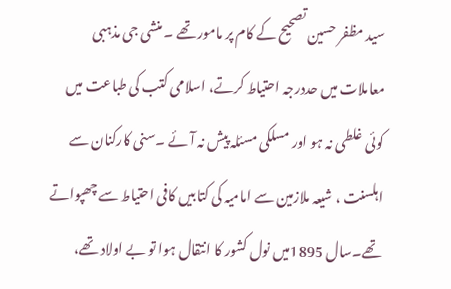سید مظفر حسین تصحیح کے کام پر مامور تھے ۔ منشی جی مذہبی معاملات میں حددرجہ احتیاط کرتے، اسلامی کتب کی طباعت میں کوئی غلطی نہ ہو اور مسلکی مسئلہ پیش نہ آئے ۔سنی کارکنان سے اہلسنت ، شیعہ ملازمین سے امامیہ کی کتابیں کافی احتیاط سے چھپواتے تھے۔سال 1895میں نول کشور کا انتقال ہوا تو بے اولاد تھے،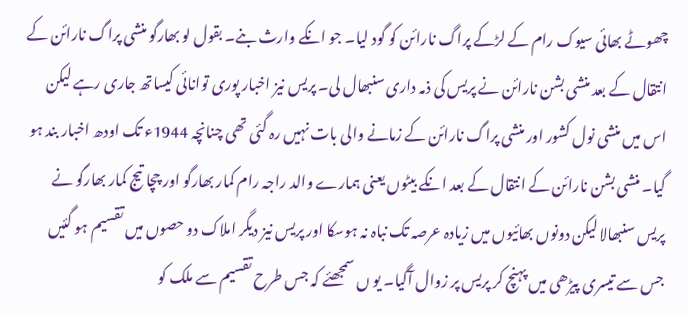چھوٹے بھائی سیوک رام کے لڑکے پراگ نارائن کو گود لیا۔ جو انکے وارث بنے۔ بقول لو بھارگو منشی پراگ نارائن کے انتقال کے بعد منشی بشن نارائن نے پریس کی ذمہ داری سنبھال لی۔ پریس نیز اخبار پوری توانائی کیساتھ جاری رہے لیکن اس میں منشی نول کشور اور منشی پراگ نارائن کے زمانے والی بات نہیں رہ گئی تھی چنانچہ 1944ء تک اودھ اخبار بند ہو گیا۔ منشی بشن نارائن کے انتقال کے بعد انکے بیٹوں یعنی ہمارے والد راجہ رام کمار بھارگو اور چچا تیج کمار بھارگو نے پریس سنبھالا لیکن دونوں بھائیوں میں زیادہ عرصہ تک نباہ نہ ہوسکا اور پریس نیز دیگر املاک دو حصوں میں تقسیم ہو گئیں جس سے تیسری پیڑھی میں پہنچ کر پریس پر زوال آگیا۔ یو ں سمجھئے کہ جس طرح تقسیم سے ملک کو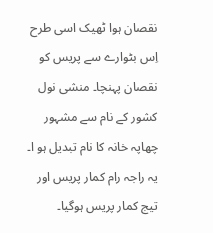نقصان ہوا ٹھیک اسی طرح اِس بٹوارے سے پریس کو نقصان پہنچا۔ منشی نول کشور کے نام سے مشہور چھاپہ خانہ کا نام تبدیل ہو ا۔ یہ راجہ رام کمار پریس اور تیج کمار پریس ہوگیا۔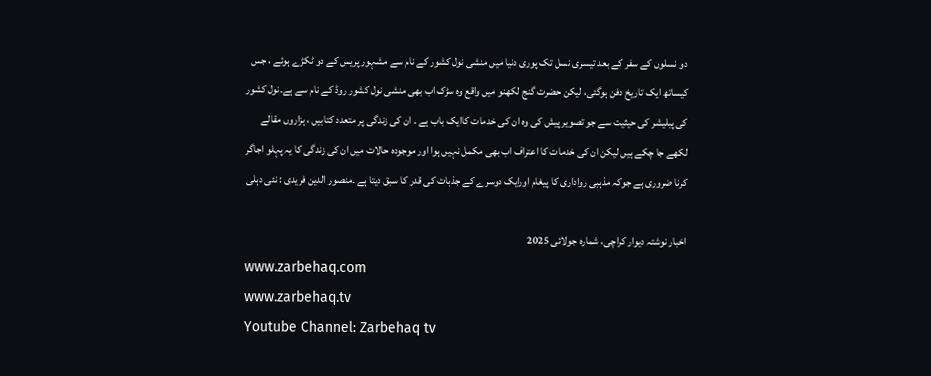دو نسلوں کے سفر کے بعد تیسری نسل تک پوری دنیا میں منشی نول کشور کے نام سے مشہور پریس کے دو ٹکڑے ہوئے ، جس کیساتھ ایک تاریخ دفن ہوگئی، لیکن حضرت گنج لکھنو میں واقع وہ سڑک اب بھی منشی نول کشور روڈ کے نام سے ہے۔نول کشور کی پبلیشر کی حیثیت سے جو تصویر پیش کی وہ ان کی خدمات کاایک باب ہے ۔ ان کی زندگی پر متعدد کتابیں ، ہزاروں مقالے لکھے جا چکے ہیں لیکن ان کی خدمات کا اعتراف اب بھی مکمل نہیں ہوا اور موجودہ حالات میں ان کی زندگی کا یہ پہلو اجاگر کرنا ضروری ہے جوکہ مذہبی رواداری کا پیغام اورایک دوسرے کے جذبات کی قدر کا سبق دیتا ہے ۔منصور الدین فریدی : نئی دہلی

اخبار نوشتہ دیوار کراچی، شمارہ جولائی 2025
www.zarbehaq.com
www.zarbehaq.tv
Youtube Channel: Zarbehaq tv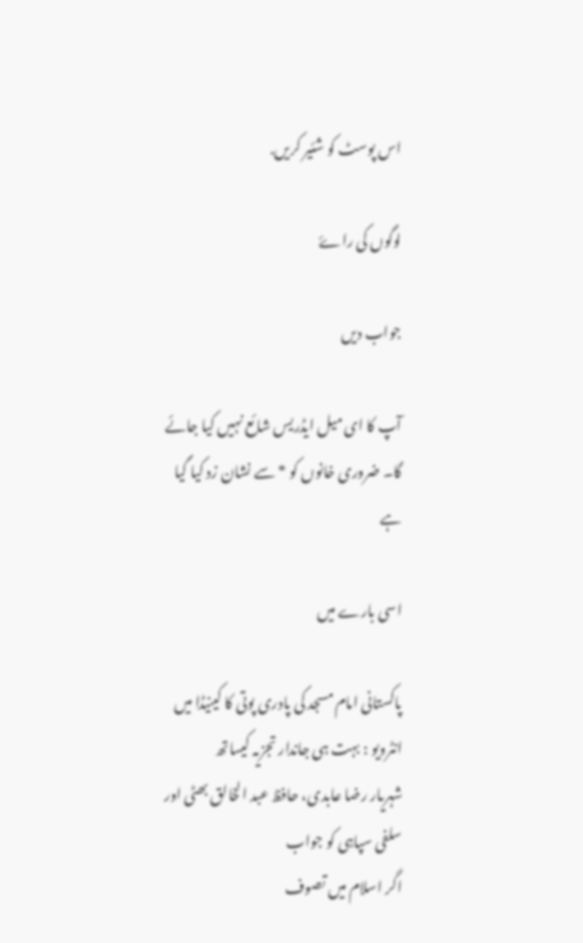اس پوسٹ کو شئیر کریں.

لوگوں کی راۓ

جواب دیں

آپ کا ای میل ایڈریس شائع نہیں کیا جائے گا۔ ضروری خانوں کو * سے نشان زد کیا گیا ہے

اسی بارے میں

پاکستانی امام مسجد کی پادری پوتی کا کینیڈا میں انٹرویو : بہت ہی جاندار تجزیہ کیساتھ
شہریار رضا عابدی، حافظ عبد الخالق بھٹی اور سلفی سپاہی کو جواب
اگر اسلام میں تصوف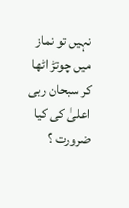نہیں تو نماز میں چوتڑ اٹھا کر سبحان ربی اعلیٰ کی کیا ضرورت ؟